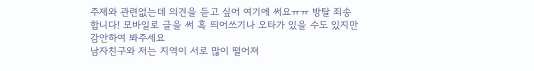주제와 관련없는데 의견을 듣고 싶어 여기에 써요ㅠㅠ 방탈 죄송합니다! 모바일로 글을 써 혹 띄어쓰기나 오타가 있을 수도 있지만 감안하여 봐주세요
남자친구와 저는 지역이 서로 많이 떨어져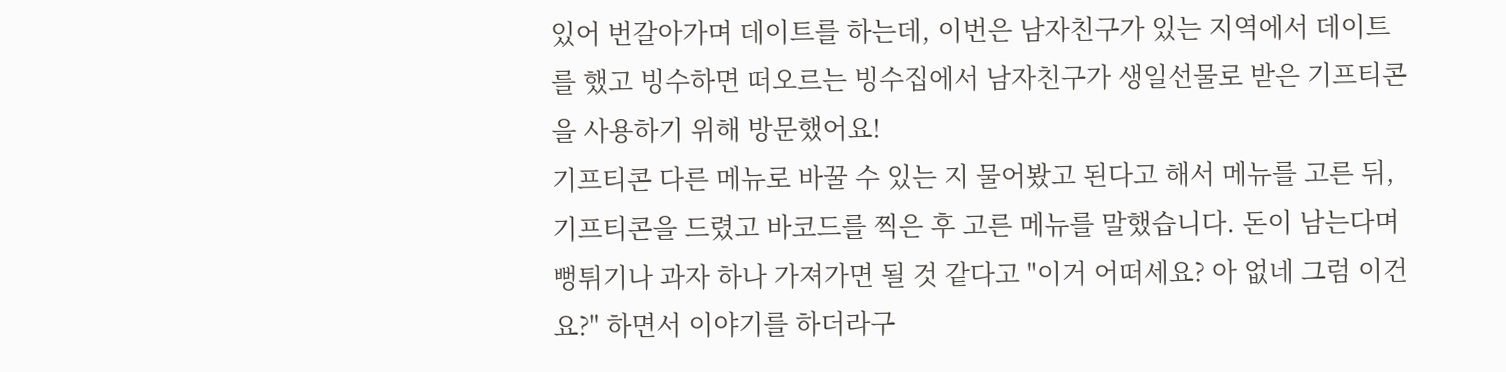있어 번갈아가며 데이트를 하는데, 이번은 남자친구가 있는 지역에서 데이트를 했고 빙수하면 떠오르는 빙수집에서 남자친구가 생일선물로 받은 기프티콘을 사용하기 위해 방문했어요!
기프티콘 다른 메뉴로 바꿀 수 있는 지 물어봤고 된다고 해서 메뉴를 고른 뒤, 기프티콘을 드렸고 바코드를 찍은 후 고른 메뉴를 말했습니다. 돈이 남는다며 뻥튀기나 과자 하나 가져가면 될 것 같다고 "이거 어떠세요? 아 없네 그럼 이건요?" 하면서 이야기를 하더라구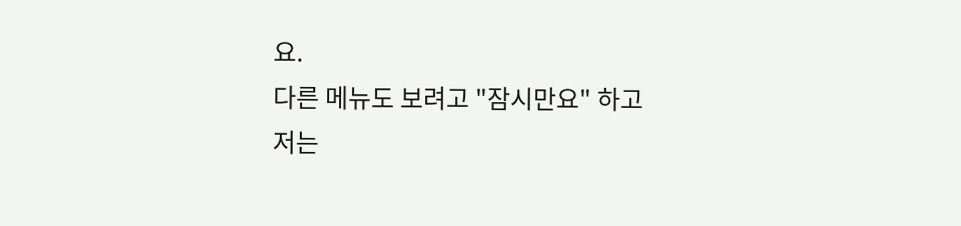요.
다른 메뉴도 보려고 "잠시만요" 하고 저는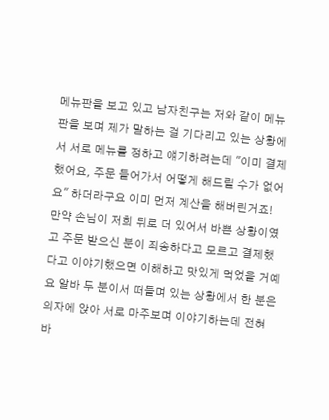메뉴판을 보고 있고 남자친구는 저와 같이 메뉴판을 보며 제가 말하는 걸 기다리고 있는 상황에서 서로 메뉴를 정하고 얘기하려는데 "이미 결제했어요, 주문 들어가서 어떻게 해드릴 수가 없어요" 하더라구요 이미 먼저 계산을 해버린거죠!
만약 손님이 저희 뒤로 더 있어서 바쁜 상황이였고 주문 받으신 분이 죄송하다고 모르고 결제했다고 이야기했으면 이해하고 맛있게 먹었을 거예요 알바 두 분이서 떠들며 있는 상황에서 한 분은 의자에 앉아 서로 마주보며 이야기하는데 전혀 바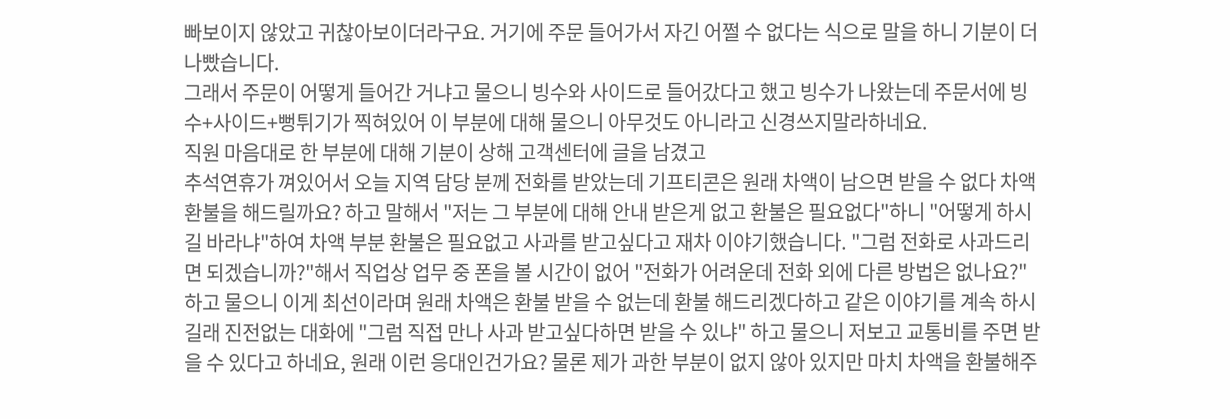빠보이지 않았고 귀찮아보이더라구요. 거기에 주문 들어가서 자긴 어쩔 수 없다는 식으로 말을 하니 기분이 더 나빴습니다.
그래서 주문이 어떻게 들어간 거냐고 물으니 빙수와 사이드로 들어갔다고 했고 빙수가 나왔는데 주문서에 빙수+사이드+뻥튀기가 찍혀있어 이 부분에 대해 물으니 아무것도 아니라고 신경쓰지말라하네요.
직원 마음대로 한 부분에 대해 기분이 상해 고객센터에 글을 남겼고
추석연휴가 껴있어서 오늘 지역 담당 분께 전화를 받았는데 기프티콘은 원래 차액이 남으면 받을 수 없다 차액 환불을 해드릴까요? 하고 말해서 "저는 그 부분에 대해 안내 받은게 없고 환불은 필요없다"하니 "어떻게 하시길 바라냐"하여 차액 부분 환불은 필요없고 사과를 받고싶다고 재차 이야기했습니다. "그럼 전화로 사과드리면 되겠습니까?"해서 직업상 업무 중 폰을 볼 시간이 없어 "전화가 어려운데 전화 외에 다른 방법은 없나요?" 하고 물으니 이게 최선이라며 원래 차액은 환불 받을 수 없는데 환불 해드리겠다하고 같은 이야기를 계속 하시길래 진전없는 대화에 "그럼 직접 만나 사과 받고싶다하면 받을 수 있냐" 하고 물으니 저보고 교통비를 주면 받을 수 있다고 하네요, 원래 이런 응대인건가요? 물론 제가 과한 부분이 없지 않아 있지만 마치 차액을 환불해주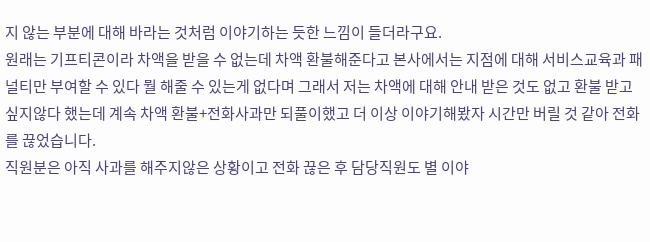지 않는 부분에 대해 바라는 것처럼 이야기하는 듯한 느낌이 들더라구요.
원래는 기프티콘이라 차액을 받을 수 없는데 차액 환불해준다고 본사에서는 지점에 대해 서비스교육과 패널티만 부여할 수 있다 뭘 해줄 수 있는게 없다며 그래서 저는 차액에 대해 안내 받은 것도 없고 환불 받고 싶지않다 했는데 계속 차액 환불+전화사과만 되풀이했고 더 이상 이야기해봤자 시간만 버릴 것 같아 전화를 끊었습니다.
직원분은 아직 사과를 해주지않은 상황이고 전화 끊은 후 담당직원도 별 이야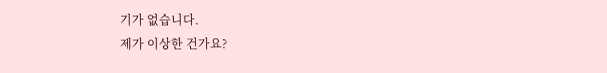기가 없습니다.
제가 이상한 건가요?